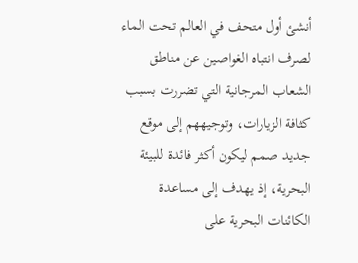أنشئ أول متحف في العالم تحت الماء لصرف انتباه الغواصين عن مناطق الشعاب المرجانية التي تضررت بسبب كثافة الزيارات، وتوجيههم إلى موقع جديد صمم ليكون أكثر فائدة للبيئة البحرية، إذ يهدف إلى مساعدة الكائنات البحرية على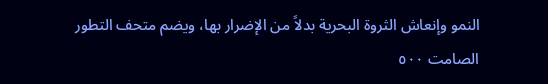النمو وإنعاش الثروة البحرية بدلاً من الإضرار بها، ويضم متحف التطور الصامت ٥٠٠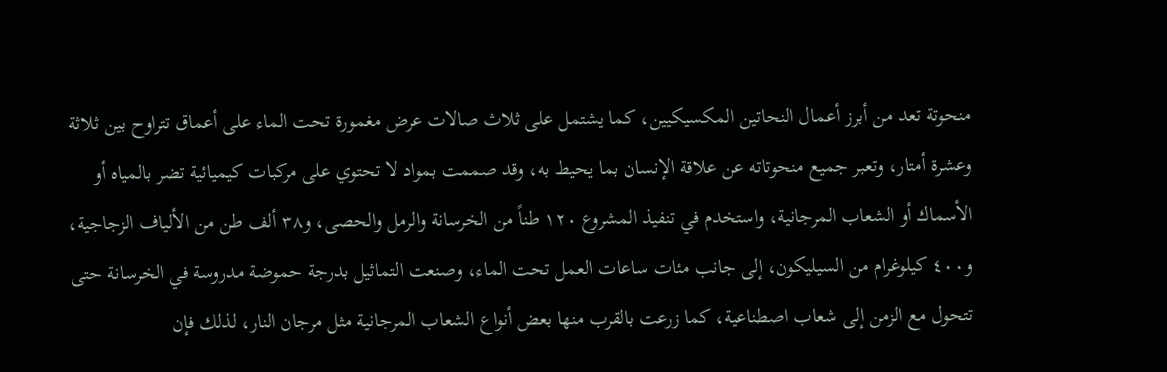منحوتة تعد من أبرز أعمال النحاتين المكسيكيين، كما يشتمل على ثلاث صالات عرض مغمورة تحت الماء على أعماق تتراوح بين ثلاثة وعشرة أمتار، وتعبر جميع منحوتاته عن علاقة الإنسان بما يحيط به، وقد صممت بمواد لا تحتوي على مركبات كيميائية تضر بالمياه أو الأسماك أو الشعاب المرجانية، واستخدم في تنفيذ المشروع ١٢٠ طناً من الخرسانة والرمل والحصى، و٣٨ ألف طن من الألياف الزجاجية، و٤٠٠ كيلوغرام من السيليكون، إلى جانب مئات ساعات العمل تحت الماء، وصنعت التماثيل بدرجة حموضة مدروسة في الخرسانة حتى تتحول مع الزمن إلى شعاب اصطناعية، كما زرعت بالقرب منها بعض أنواع الشعاب المرجانية مثل مرجان النار، لذلك فإن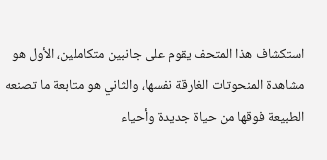استكشاف هذا المتحف يقوم على جانبين متكاملين، الأول هو مشاهدة المنحوتات الغارقة نفسها، والثاني هو متابعة ما تصنعه الطبيعة فوقها من حياة جديدة وأحياء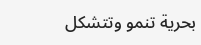بحرية تنمو وتتشكل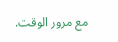مع مرور الوقت.